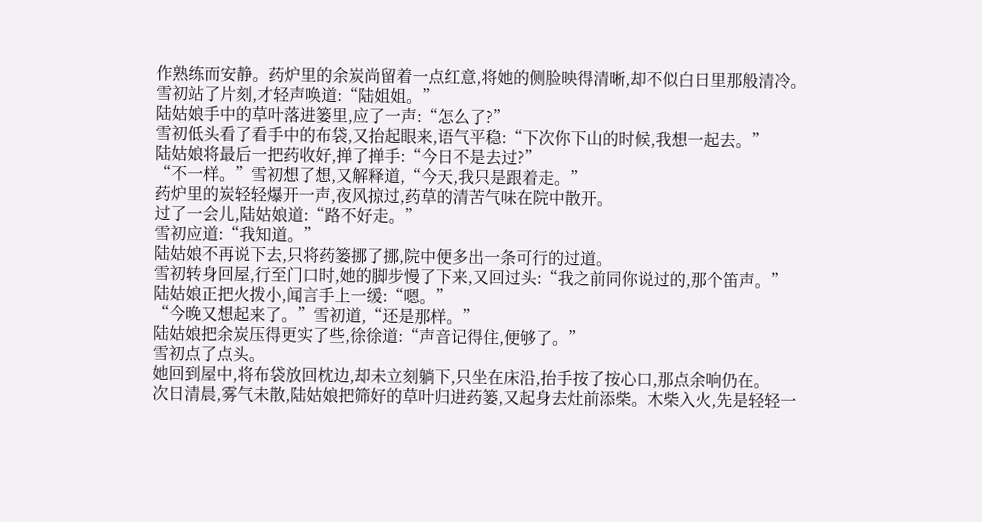作熟练而安静。药炉里的余炭尚留着一点红意,将她的侧脸映得清晰,却不似白日里那般清冷。
雪初站了片刻,才轻声唤道:“陆姐姐。”
陆姑娘手中的草叶落进篓里,应了一声:“怎么了?”
雪初低头看了看手中的布袋,又抬起眼来,语气平稳:“下次你下山的时候,我想一起去。”
陆姑娘将最后一把药收好,掸了掸手:“今日不是去过?”
“不一样。”雪初想了想,又解释道,“今天,我只是跟着走。”
药炉里的炭轻轻爆开一声,夜风掠过,药草的清苦气味在院中散开。
过了一会儿,陆姑娘道:“路不好走。”
雪初应道:“我知道。”
陆姑娘不再说下去,只将药篓挪了挪,院中便多出一条可行的过道。
雪初转身回屋,行至门口时,她的脚步慢了下来,又回过头:“我之前同你说过的,那个笛声。”
陆姑娘正把火拨小,闻言手上一缓:“嗯。”
“今晚又想起来了。”雪初道,“还是那样。”
陆姑娘把余炭压得更实了些,徐徐道:“声音记得住,便够了。”
雪初点了点头。
她回到屋中,将布袋放回枕边,却未立刻躺下,只坐在床沿,抬手按了按心口,那点余响仍在。
次日清晨,雾气未散,陆姑娘把筛好的草叶归进药篓,又起身去灶前添柴。木柴入火,先是轻轻一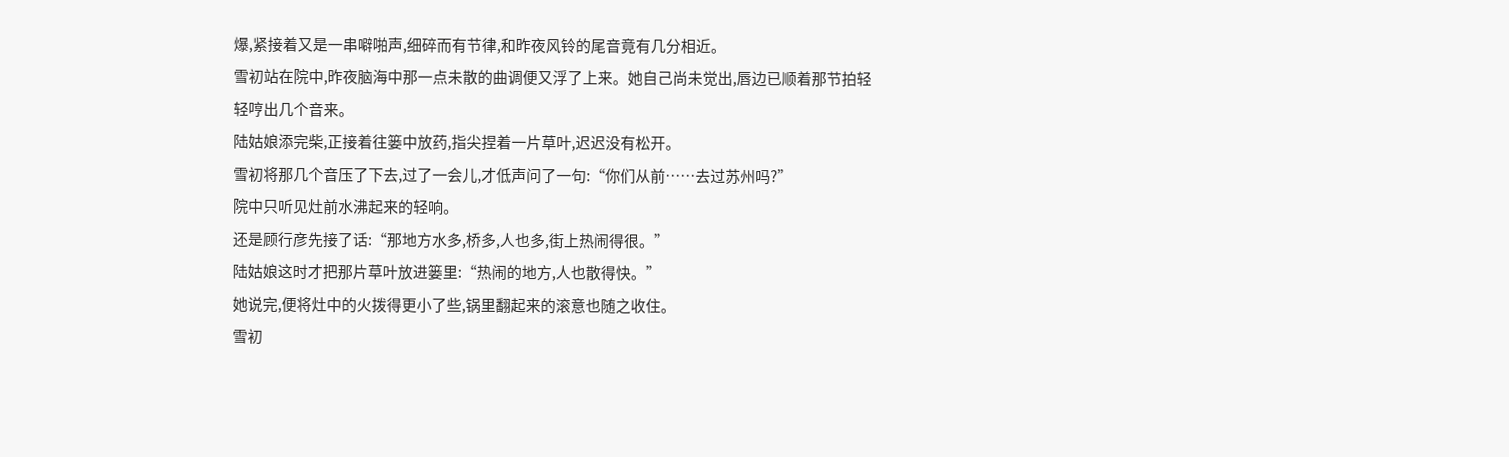爆,紧接着又是一串噼啪声,细碎而有节律,和昨夜风铃的尾音竟有几分相近。
雪初站在院中,昨夜脑海中那一点未散的曲调便又浮了上来。她自己尚未觉出,唇边已顺着那节拍轻轻哼出几个音来。
陆姑娘添完柴,正接着往篓中放药,指尖捏着一片草叶,迟迟没有松开。
雪初将那几个音压了下去,过了一会儿,才低声问了一句:“你们从前……去过苏州吗?”
院中只听见灶前水沸起来的轻响。
还是顾行彦先接了话:“那地方水多,桥多,人也多,街上热闹得很。”
陆姑娘这时才把那片草叶放进篓里:“热闹的地方,人也散得快。”
她说完,便将灶中的火拨得更小了些,锅里翻起来的滚意也随之收住。
雪初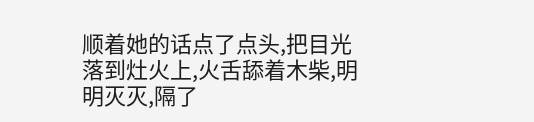顺着她的话点了点头,把目光落到灶火上,火舌舔着木柴,明明灭灭,隔了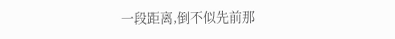一段距离,倒不似先前那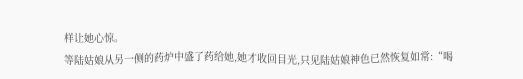样让她心惊。
等陆姑娘从另一侧的药炉中盛了药给她,她才收回目光,只见陆姑娘神色已然恢复如常:“喝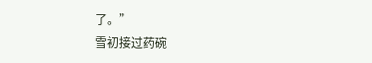了。”
雪初接过药碗